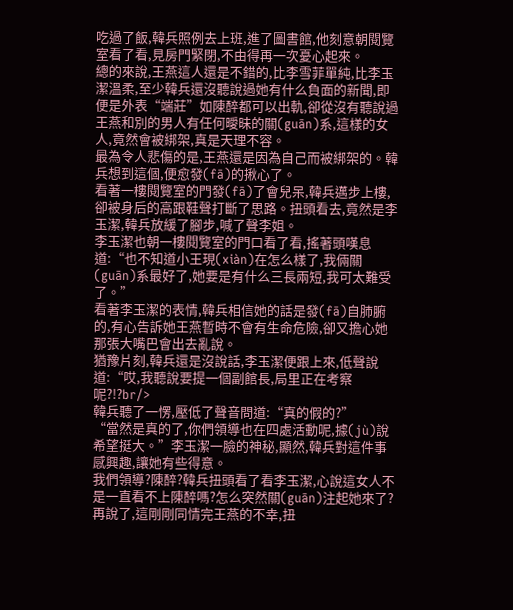吃過了飯,韓兵照例去上班,進了圖書館,他刻意朝閱覽室看了看,見房門緊閉,不由得再一次憂心起來。
總的來說,王燕這人還是不錯的,比李雪菲單純,比李玉潔溫柔,至少韓兵還沒聽說過她有什么負面的新聞,即便是外表“端莊”如陳醉都可以出軌,卻從沒有聽說過王燕和別的男人有任何曖昧的關(guān)系,這樣的女人,竟然會被綁架,真是天理不容。
最為令人悲傷的是,王燕還是因為自己而被綁架的。韓兵想到這個,便愈發(fā)的揪心了。
看著一樓閱覽室的門發(fā)了會兒呆,韓兵邁步上樓,卻被身后的高跟鞋聲打斷了思路。扭頭看去,竟然是李玉潔,韓兵放緩了腳步,喊了聲李姐。
李玉潔也朝一樓閱覽室的門口看了看,搖著頭嘆息道:“也不知道小王現(xiàn)在怎么樣了,我倆關(guān)系最好了,她要是有什么三長兩短,我可太難受了。”
看著李玉潔的表情,韓兵相信她的話是發(fā)自肺腑的,有心告訴她王燕暫時不會有生命危險,卻又擔心她那張大嘴巴會出去亂說。
猶豫片刻,韓兵還是沒說話,李玉潔便跟上來,低聲說道:“哎,我聽說要提一個副館長,局里正在考察呢?!?br/>
韓兵聽了一愣,壓低了聲音問道:“真的假的?”
“當然是真的了,你們領導也在四處活動呢,據(jù)說希望挺大。”李玉潔一臉的神秘,顯然,韓兵對這件事感興趣,讓她有些得意。
我們領導?陳醉?韓兵扭頭看了看李玉潔,心說這女人不是一直看不上陳醉嗎?怎么突然關(guān)注起她來了?再說了,這剛剛同情完王燕的不幸,扭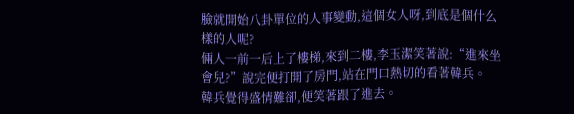臉就開始八卦單位的人事變動,這個女人呀,到底是個什么樣的人呢?
倆人一前一后上了樓梯,來到二樓,李玉潔笑著說:“進來坐會兒?”說完便打開了房門,站在門口熱切的看著韓兵。
韓兵覺得盛情難卻,便笑著跟了進去。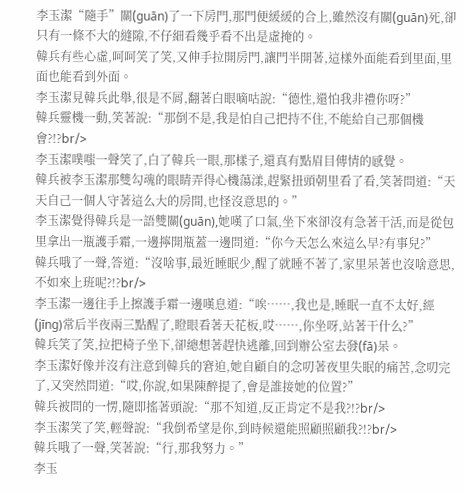李玉潔“隨手”關(guān)了一下房門,那門便緩緩的合上,雖然沒有關(guān)死,卻只有一條不大的縫隙,不仔細看幾乎看不出是虛掩的。
韓兵有些心虛,呵呵笑了笑,又伸手拉開房門,讓門半開著,這樣外面能看到里面,里面也能看到外面。
李玉潔見韓兵此舉,很是不屑,翻著白眼嘀咕說:“德性,還怕我非禮你呀?”
韓兵靈機一動,笑著說:“那倒不是,我是怕自己把持不住,不能給自己那個機會?!?br/>
李玉潔噗嗤一聲笑了,白了韓兵一眼,那樣子,還真有點眉目傳情的感覺。
韓兵被李玉潔那雙勾魂的眼睛弄得心機蕩漾,趕緊扭頭朝里看了看,笑著問道:“天天自己一個人守著這么大的房間,也怪沒意思的。”
李玉潔覺得韓兵是一語雙關(guān),她嘆了口氣,坐下來卻沒有急著干活,而是從包里拿出一瓶護手霜,一邊擰開瓶蓋一邊問道:“你今天怎么來這么早?有事兒?”
韓兵哦了一聲,答道:“沒啥事,最近睡眠少,醒了就睡不著了,家里呆著也沒啥意思,不如來上班呢?!?br/>
李玉潔一邊往手上擦護手霜一邊嘆息道:“唉……,我也是,睡眠一直不太好,經(jīng)常后半夜兩三點醒了,瞪眼看著天花板,哎……,你坐呀,站著干什么?”
韓兵笑了笑,拉把椅子坐下,卻總想著趕快逃離,回到辦公室去發(fā)呆。
李玉潔好像并沒有注意到韓兵的窘迫,她自顧自的念叨著夜里失眠的痛苦,念叨完了,又突然問道:“哎,你說,如果陳醉提了,會是誰接她的位置?”
韓兵被問的一愣,隨即搖著頭說:“那不知道,反正肯定不是我?!?br/>
李玉潔笑了笑,輕聲說:“我倒希望是你,到時候還能照顧照顧我?!?br/>
韓兵哦了一聲,笑著說:“行,那我努力。”
李玉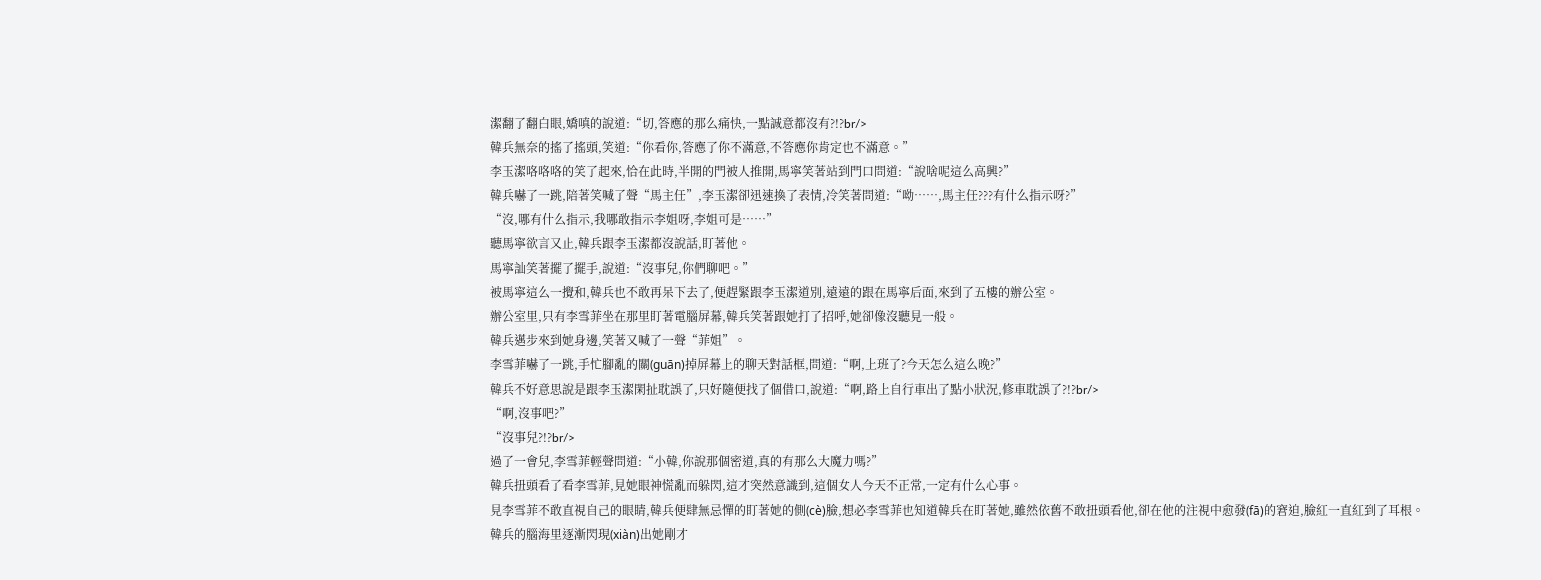潔翻了翻白眼,嬌嗔的說道:“切,答應的那么痛快,一點誠意都沒有?!?br/>
韓兵無奈的搖了搖頭,笑道:“你看你,答應了你不滿意,不答應你肯定也不滿意。”
李玉潔咯咯咯的笑了起來,恰在此時,半開的門被人推開,馬寧笑著站到門口問道:“說啥呢這么高興?”
韓兵嚇了一跳,陪著笑喊了聲“馬主任”,李玉潔卻迅速換了表情,冷笑著問道:“呦……,馬主任???有什么指示呀?”
“沒,哪有什么指示,我哪敢指示李姐呀,李姐可是……”
聽馬寧欲言又止,韓兵跟李玉潔都沒說話,盯著他。
馬寧訕笑著擺了擺手,說道:“沒事兒,你們聊吧。”
被馬寧這么一攪和,韓兵也不敢再呆下去了,便趕緊跟李玉潔道別,遠遠的跟在馬寧后面,來到了五樓的辦公室。
辦公室里,只有李雪菲坐在那里盯著電腦屏幕,韓兵笑著跟她打了招呼,她卻像沒聽見一般。
韓兵邁步來到她身邊,笑著又喊了一聲“菲姐”。
李雪菲嚇了一跳,手忙腳亂的關(guān)掉屏幕上的聊天對話框,問道:“啊,上班了?今天怎么這么晚?”
韓兵不好意思說是跟李玉潔閑扯耽誤了,只好隨便找了個借口,說道:“啊,路上自行車出了點小狀況,修車耽誤了?!?br/>
“啊,沒事吧?”
“沒事兒?!?br/>
過了一會兒,李雪菲輕聲問道:“小韓,你說那個密道,真的有那么大魔力嗎?”
韓兵扭頭看了看李雪菲,見她眼神慌亂而躲閃,這才突然意識到,這個女人今天不正常,一定有什么心事。
見李雪菲不敢直視自己的眼睛,韓兵便肆無忌憚的盯著她的側(cè)臉,想必李雪菲也知道韓兵在盯著她,雖然依舊不敢扭頭看他,卻在他的注視中愈發(fā)的窘迫,臉紅一直紅到了耳根。
韓兵的腦海里逐漸閃現(xiàn)出她剛才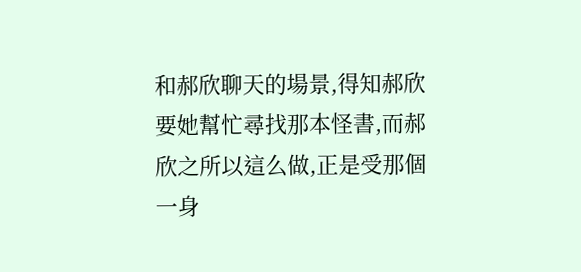和郝欣聊天的場景,得知郝欣要她幫忙尋找那本怪書,而郝欣之所以這么做,正是受那個一身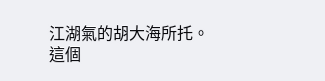江湖氣的胡大海所托。
這個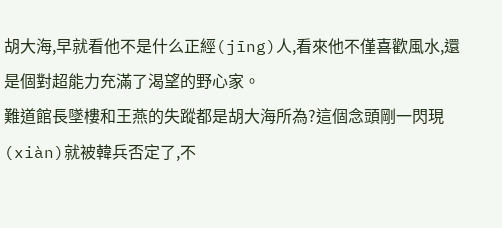胡大海,早就看他不是什么正經(jīng)人,看來他不僅喜歡風水,還是個對超能力充滿了渴望的野心家。
難道館長墜樓和王燕的失蹤都是胡大海所為?這個念頭剛一閃現(xiàn)就被韓兵否定了,不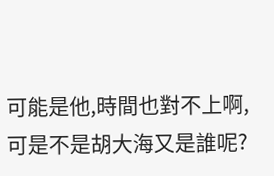可能是他,時間也對不上啊,可是不是胡大海又是誰呢?